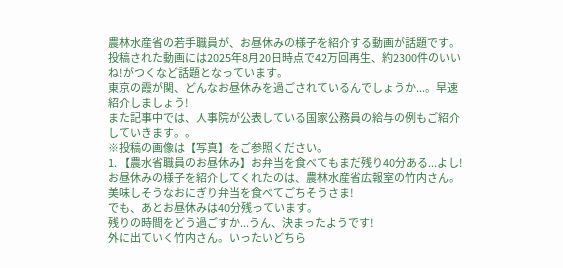農林水産省の若手職員が、お昼休みの様子を紹介する動画が話題です。
投稿された動画には2025年8月20日時点で42万回再生、約2300件のいいね!がつくなど話題となっています。
東京の霞が関、どんなお昼休みを過ごされているんでしょうか...。早速紹介しましょう!
また記事中では、人事院が公表している国家公務員の給与の例もご紹介していきます。。
※投稿の画像は【写真】をご参照ください。
1. 【農水省職員のお昼休み】お弁当を食べてもまだ残り40分ある...よし!
お昼休みの様子を紹介してくれたのは、農林水産省広報室の竹内さん。
美味しそうなおにぎり弁当を食べてごちそうさま!
でも、あとお昼休みは40分残っています。
残りの時間をどう過ごすか...うん、決まったようです!
外に出ていく竹内さん。いったいどちら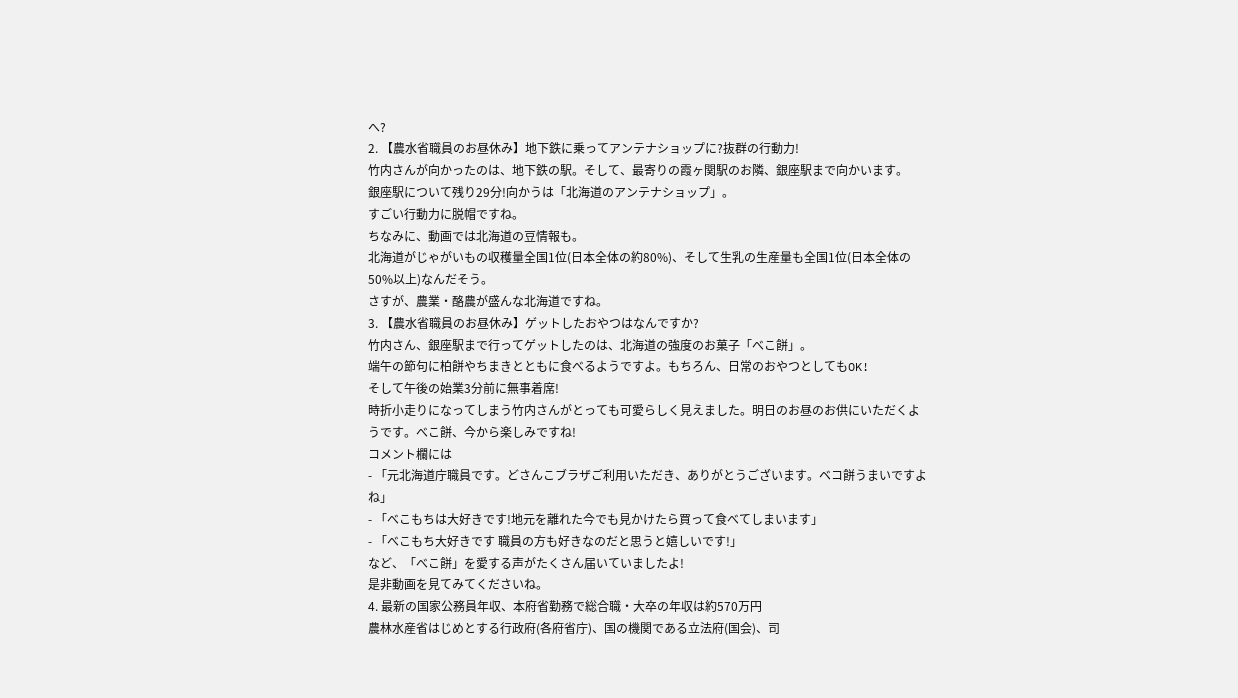へ?
2. 【農水省職員のお昼休み】地下鉄に乗ってアンテナショップに?抜群の行動力!
竹内さんが向かったのは、地下鉄の駅。そして、最寄りの霞ヶ関駅のお隣、銀座駅まで向かいます。
銀座駅について残り29分!向かうは「北海道のアンテナショップ」。
すごい行動力に脱帽ですね。
ちなみに、動画では北海道の豆情報も。
北海道がじゃがいもの収穫量全国1位(日本全体の約80%)、そして生乳の生産量も全国1位(日本全体の50%以上)なんだそう。
さすが、農業・酪農が盛んな北海道ですね。
3. 【農水省職員のお昼休み】ゲットしたおやつはなんですか?
竹内さん、銀座駅まで行ってゲットしたのは、北海道の強度のお菓子「べこ餅」。
端午の節句に柏餅やちまきとともに食べるようですよ。もちろん、日常のおやつとしてもOK!
そして午後の始業3分前に無事着席!
時折小走りになってしまう竹内さんがとっても可愛らしく見えました。明日のお昼のお供にいただくようです。べこ餅、今から楽しみですね!
コメント欄には
- 「元北海道庁職員です。どさんこブラザご利用いただき、ありがとうございます。ベコ餅うまいですよね」
- 「べこもちは大好きです!地元を離れた今でも見かけたら買って食べてしまいます」
- 「べこもち大好きです 職員の方も好きなのだと思うと嬉しいです!」
など、「べこ餅」を愛する声がたくさん届いていましたよ!
是非動画を見てみてくださいね。
4. 最新の国家公務員年収、本府省勤務で総合職・大卒の年収は約570万円
農林水産省はじめとする行政府(各府省庁)、国の機関である立法府(国会)、司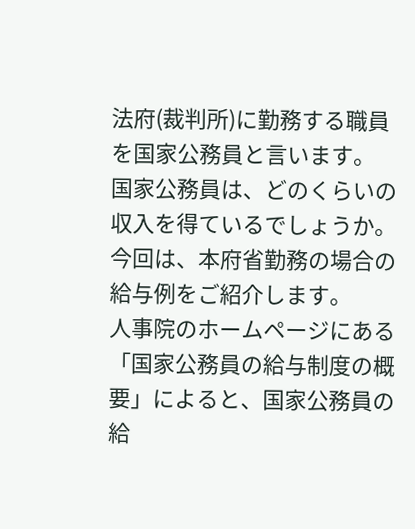法府(裁判所)に勤務する職員を国家公務員と言います。
国家公務員は、どのくらいの収入を得ているでしょうか。今回は、本府省勤務の場合の給与例をご紹介します。
人事院のホームページにある「国家公務員の給与制度の概要」によると、国家公務員の給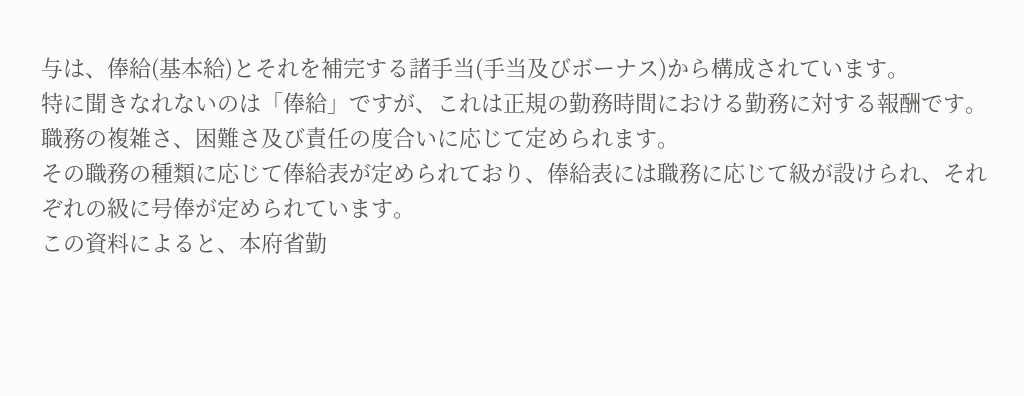与は、俸給(基本給)とそれを補完する諸手当(手当及びボーナス)から構成されています。
特に聞きなれないのは「俸給」ですが、これは正規の勤務時間における勤務に対する報酬です。職務の複雑さ、困難さ及び責任の度合いに応じて定められます。
その職務の種類に応じて俸給表が定められており、俸給表には職務に応じて級が設けられ、それぞれの級に号俸が定められています。
この資料によると、本府省勤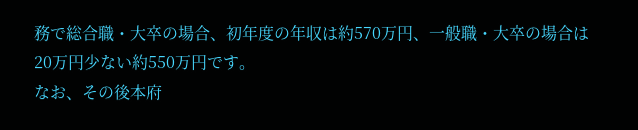務で総合職・大卒の場合、初年度の年収は約570万円、一般職・大卒の場合は20万円少ない約550万円です。
なお、その後本府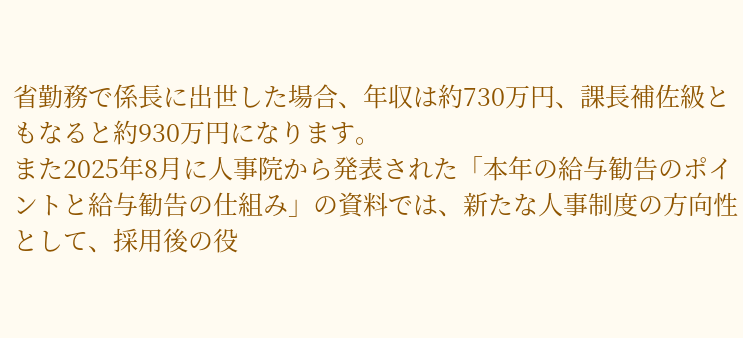省勤務で係長に出世した場合、年収は約730万円、課長補佐級ともなると約930万円になります。
また2025年8月に人事院から発表された「本年の給与勧告のポイントと給与勧告の仕組み」の資料では、新たな人事制度の方向性として、採用後の役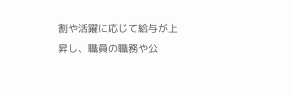割や活躍に応じて給与が上昇し、職員の職務や公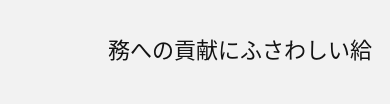務への貢献にふさわしい給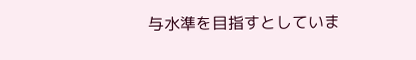与水準を目指すとしていま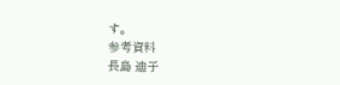す。
参考資料
長島 迪子